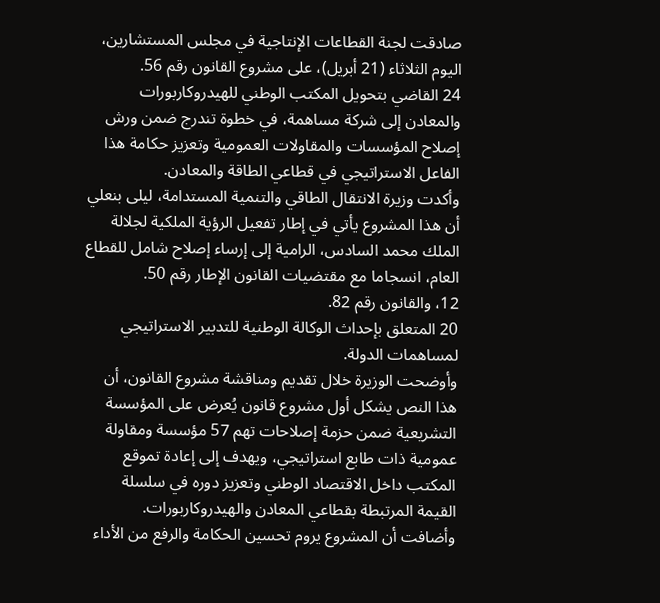صادقت لجنة القطاعات الإنتاجية في مجلس المستشارين، اليوم الثلاثاء (21 أبريل)، على مشروع القانون رقم 56.
24 القاضي بتحويل المكتب الوطني للهيدروكاربورات والمعادن إلى شركة مساهمة، في خطوة تندرج ضمن ورش إصلاح المؤسسات والمقاولات العمومية وتعزيز حكامة هذا الفاعل الاستراتيجي في قطاعي الطاقة والمعادن.
وأكدت وزيرة الانتقال الطاقي والتنمية المستدامة، ليلى بنعلي أن هذا المشروع يأتي في إطار تفعيل الرؤية الملكية لجلالة الملك محمد السادس، الرامية إلى إرساء إصلاح شامل للقطاع العام، انسجاما مع مقتضيات القانون الإطار رقم 50.
12، والقانون رقم 82.
20 المتعلق بإحداث الوكالة الوطنية للتدبير الاستراتيجي لمساهمات الدولة.
وأوضحت الوزيرة خلال تقديم ومناقشة مشروع القانون، أن هذا النص يشكل أول مشروع قانون يُعرض على المؤسسة التشريعية ضمن حزمة إصلاحات تهم 57 مؤسسة ومقاولة عمومية ذات طابع استراتيجي، ويهدف إلى إعادة تموقع المكتب داخل الاقتصاد الوطني وتعزيز دوره في سلسلة القيمة المرتبطة بقطاعي المعادن والهيدروكاربورات.
وأضافت أن المشروع يروم تحسين الحكامة والرفع من الأداء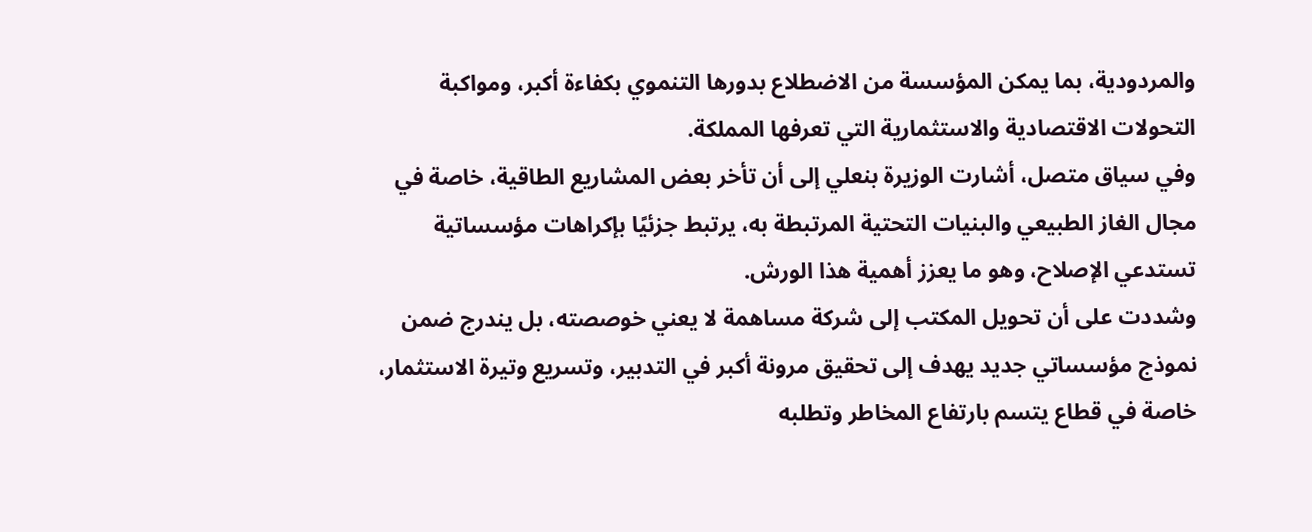والمردودية، بما يمكن المؤسسة من الاضطلاع بدورها التنموي بكفاءة أكبر، ومواكبة التحولات الاقتصادية والاستثمارية التي تعرفها المملكة.
وفي سياق متصل، أشارت الوزيرة بنعلي إلى أن تأخر بعض المشاريع الطاقية، خاصة في مجال الغاز الطبيعي والبنيات التحتية المرتبطة به، يرتبط جزئيًا بإكراهات مؤسساتية تستدعي الإصلاح، وهو ما يعزز أهمية هذا الورش.
وشددت على أن تحويل المكتب إلى شركة مساهمة لا يعني خوصصته، بل يندرج ضمن نموذج مؤسساتي جديد يهدف إلى تحقيق مرونة أكبر في التدبير، وتسريع وتيرة الاستثمار، خاصة في قطاع يتسم بارتفاع المخاطر وتطلبه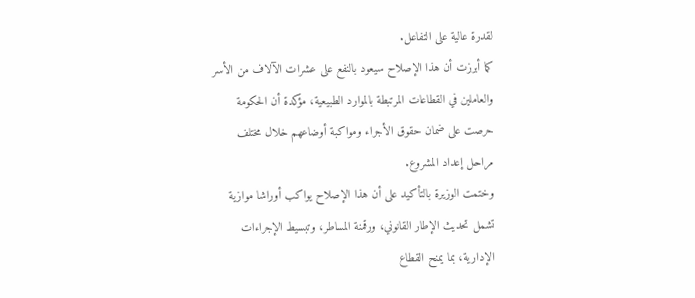لقدرة عالية على التفاعل.
كما أبرزت أن هذا الإصلاح سيعود بالنفع على عشرات الآلاف من الأسر والعاملين في القطاعات المرتبطة بالموارد الطبيعية، مؤكدة أن الحكومة حرصت على ضمان حقوق الأجراء ومواكبة أوضاعهم خلال مختلف مراحل إعداد المشروع.
وختمت الوزيرة بالتأكيد على أن هذا الإصلاح يواكب أوراشا موازية تشمل تحديث الإطار القانوني، ورقمنة المساطر، وتبسيط الإجراءات الإدارية، بما يمنح القطاع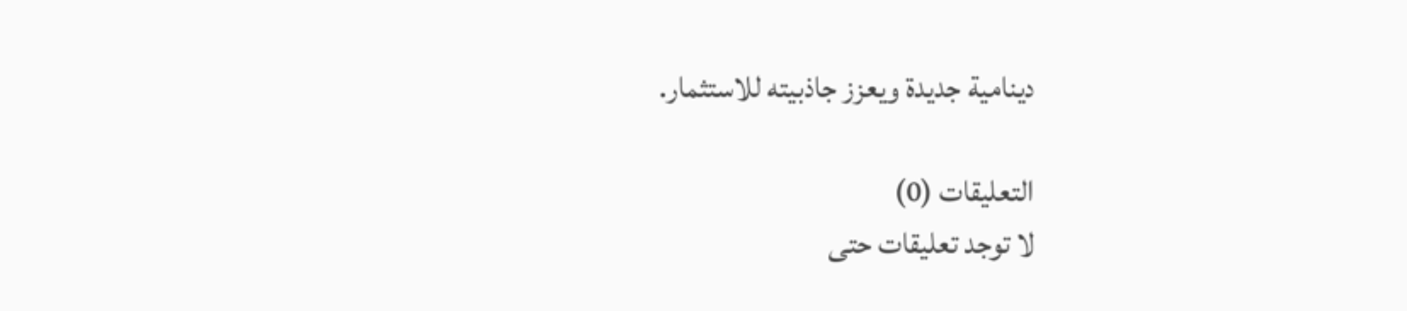دينامية جديدة ويعزز جاذبيته للاستثمار.

التعليقات (0)
لا توجد تعليقات حتى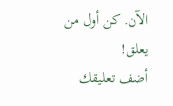الآن. كن أول من يعلق!
أضف تعليقك